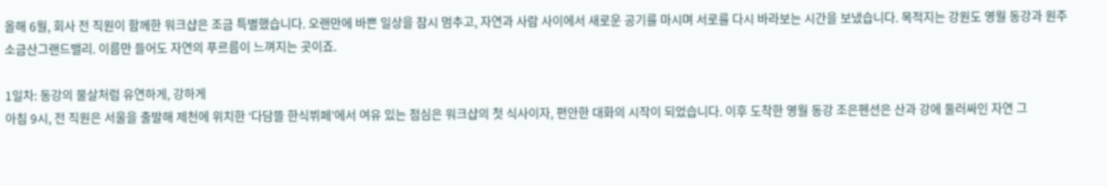올해 6월, 회사 전 직원이 함께한 워크샵은 조금 특별했습니다. 오랜만에 바쁜 일상을 잠시 멈추고, 자연과 사람 사이에서 새로운 공기를 마시며 서로를 다시 바라보는 시간을 보냈습니다. 목적지는 강원도 영월 동강과 원주 소금산그랜드밸리. 이름만 들어도 자연의 푸르름이 느껴지는 곳이죠.

1일차: 동강의 물살처럼 유연하게, 강하게
아침 9시, 전 직원은 서울을 출발해 제천에 위치한 ‘다담뜰 한식뷔페’에서 여유 있는 점심은 워크샵의 첫 식사이자, 편안한 대화의 시작이 되었습니다. 이후 도착한 영월 동강 조은펜션은 산과 강에 둘러싸인 자연 그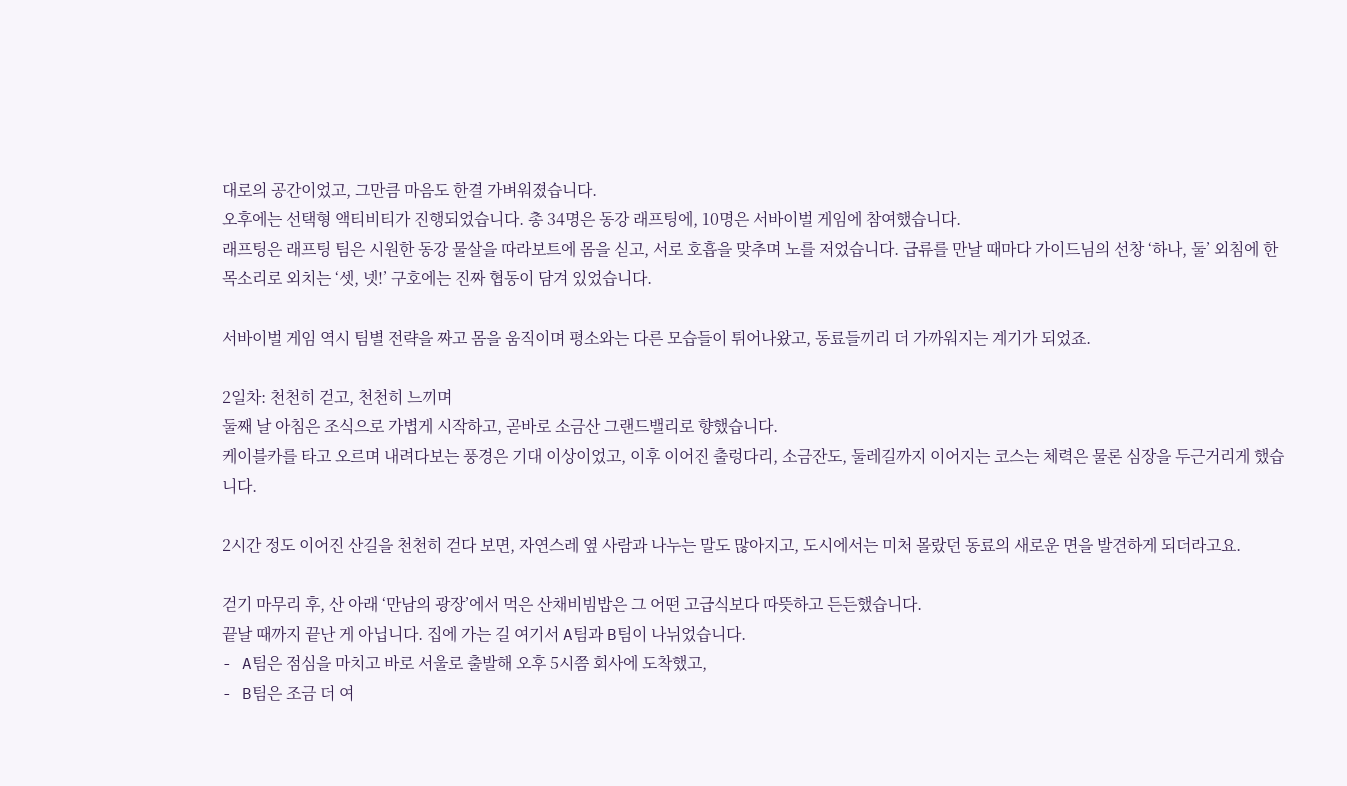대로의 공간이었고, 그만큼 마음도 한결 가벼워졌습니다.
오후에는 선택형 액티비티가 진행되었습니다. 총 34명은 동강 래프팅에, 10명은 서바이벌 게임에 참여했습니다.
래프팅은 래프팅 팀은 시원한 동강 물살을 따라보트에 몸을 싣고, 서로 호흡을 맞추며 노를 저었습니다. 급류를 만날 때마다 가이드님의 선창 ‘하나, 둘’ 외침에 한목소리로 외치는 ‘셋, 넷!’ 구호에는 진짜 협동이 담겨 있었습니다.

서바이벌 게임 역시 팀별 전략을 짜고 몸을 움직이며 평소와는 다른 모습들이 튀어나왔고, 동료들끼리 더 가까워지는 계기가 되었죠.

2일차: 천천히 걷고, 천천히 느끼며
둘째 날 아침은 조식으로 가볍게 시작하고, 곧바로 소금산 그랜드밸리로 향했습니다.
케이블카를 타고 오르며 내려다보는 풍경은 기대 이상이었고, 이후 이어진 출렁다리, 소금잔도, 둘레길까지 이어지는 코스는 체력은 물론 심장을 두근거리게 했습니다.

2시간 정도 이어진 산길을 천천히 걷다 보면, 자연스레 옆 사람과 나누는 말도 많아지고, 도시에서는 미처 몰랐던 동료의 새로운 면을 발견하게 되더라고요.

걷기 마무리 후, 산 아래 ‘만남의 광장’에서 먹은 산채비빔밥은 그 어떤 고급식보다 따뜻하고 든든했습니다.
끝날 때까지 끝난 게 아닙니다. 집에 가는 길 여기서 A팀과 B팀이 나뉘었습니다.
- A팀은 점심을 마치고 바로 서울로 출발해 오후 5시쯤 회사에 도착했고,
- B팀은 조금 더 여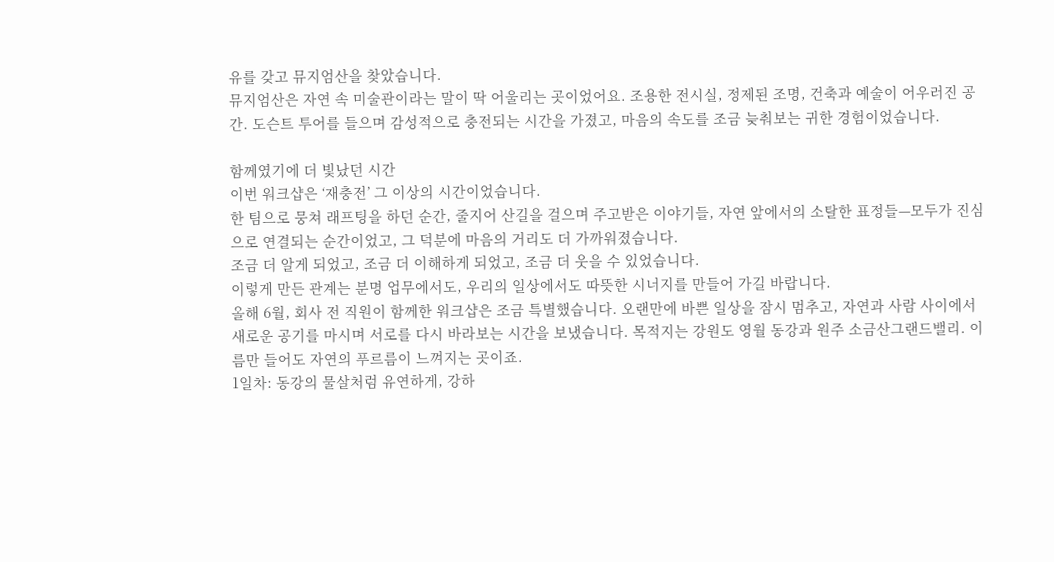유를 갖고 뮤지엄산을 찾았습니다.
뮤지엄산은 자연 속 미술관이라는 말이 딱 어울리는 곳이었어요. 조용한 전시실, 정제된 조명, 건축과 예술이 어우러진 공간. 도슨트 투어를 들으며 감성적으로 충전되는 시간을 가졌고, 마음의 속도를 조금 늦춰보는 귀한 경험이었습니다.

함께였기에 더 빛났던 시간
이번 워크샵은 ‘재충전’ 그 이상의 시간이었습니다.
한 팀으로 뭉쳐 래프팅을 하던 순간, 줄지어 산길을 걸으며 주고받은 이야기들, 자연 앞에서의 소탈한 표정들—모두가 진심으로 연결되는 순간이었고, 그 덕분에 마음의 거리도 더 가까워졌습니다.
조금 더 알게 되었고, 조금 더 이해하게 되었고, 조금 더 웃을 수 있었습니다.
이렇게 만든 관계는 분명 업무에서도, 우리의 일상에서도 따뜻한 시너지를 만들어 가길 바랍니다.
올해 6월, 회사 전 직원이 함께한 워크샵은 조금 특별했습니다. 오랜만에 바쁜 일상을 잠시 멈추고, 자연과 사람 사이에서 새로운 공기를 마시며 서로를 다시 바라보는 시간을 보냈습니다. 목적지는 강원도 영월 동강과 원주 소금산그랜드밸리. 이름만 들어도 자연의 푸르름이 느껴지는 곳이죠.
1일차: 동강의 물살처럼 유연하게, 강하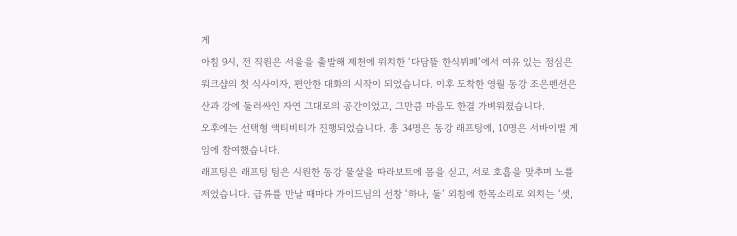게
아침 9시, 전 직원은 서울을 출발해 제천에 위치한 ‘다담뜰 한식뷔페’에서 여유 있는 점심은 워크샵의 첫 식사이자, 편안한 대화의 시작이 되었습니다. 이후 도착한 영월 동강 조은펜션은 산과 강에 둘러싸인 자연 그대로의 공간이었고, 그만큼 마음도 한결 가벼워졌습니다.
오후에는 선택형 액티비티가 진행되었습니다. 총 34명은 동강 래프팅에, 10명은 서바이벌 게임에 참여했습니다.
래프팅은 래프팅 팀은 시원한 동강 물살을 따라보트에 몸을 싣고, 서로 호흡을 맞추며 노를 저었습니다. 급류를 만날 때마다 가이드님의 선창 ‘하나, 둘’ 외침에 한목소리로 외치는 ‘셋,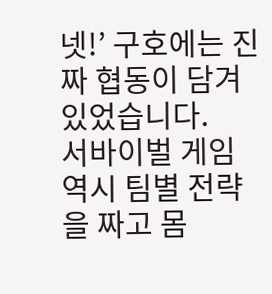넷!’ 구호에는 진짜 협동이 담겨 있었습니다.
서바이벌 게임 역시 팀별 전략을 짜고 몸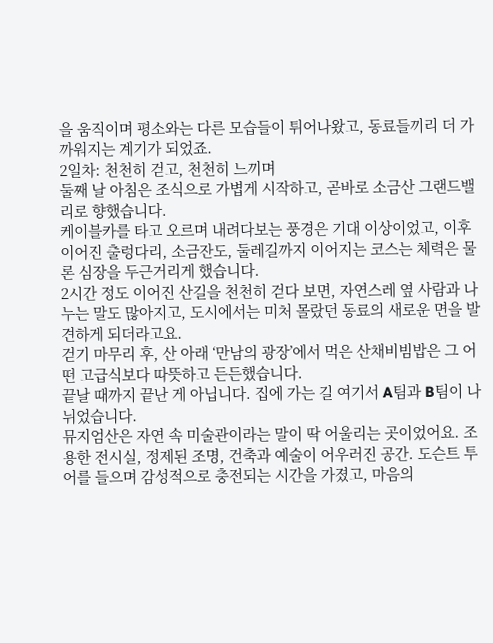을 움직이며 평소와는 다른 모습들이 튀어나왔고, 동료들끼리 더 가까워지는 계기가 되었죠.
2일차: 천천히 걷고, 천천히 느끼며
둘째 날 아침은 조식으로 가볍게 시작하고, 곧바로 소금산 그랜드밸리로 향했습니다.
케이블카를 타고 오르며 내려다보는 풍경은 기대 이상이었고, 이후 이어진 출렁다리, 소금잔도, 둘레길까지 이어지는 코스는 체력은 물론 심장을 두근거리게 했습니다.
2시간 정도 이어진 산길을 천천히 걷다 보면, 자연스레 옆 사람과 나누는 말도 많아지고, 도시에서는 미처 몰랐던 동료의 새로운 면을 발견하게 되더라고요.
걷기 마무리 후, 산 아래 ‘만남의 광장’에서 먹은 산채비빔밥은 그 어떤 고급식보다 따뜻하고 든든했습니다.
끝날 때까지 끝난 게 아닙니다. 집에 가는 길 여기서 A팀과 B팀이 나뉘었습니다.
뮤지엄산은 자연 속 미술관이라는 말이 딱 어울리는 곳이었어요. 조용한 전시실, 정제된 조명, 건축과 예술이 어우러진 공간. 도슨트 투어를 들으며 감성적으로 충전되는 시간을 가졌고, 마음의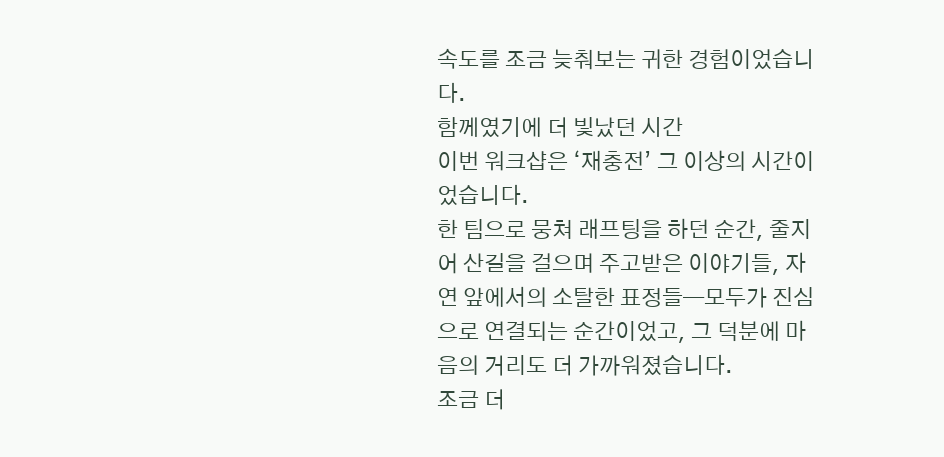속도를 조금 늦춰보는 귀한 경험이었습니다.
함께였기에 더 빛났던 시간
이번 워크샵은 ‘재충전’ 그 이상의 시간이었습니다.
한 팀으로 뭉쳐 래프팅을 하던 순간, 줄지어 산길을 걸으며 주고받은 이야기들, 자연 앞에서의 소탈한 표정들—모두가 진심으로 연결되는 순간이었고, 그 덕분에 마음의 거리도 더 가까워졌습니다.
조금 더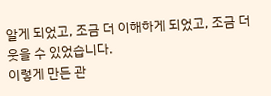알게 되었고, 조금 더 이해하게 되었고, 조금 더 웃을 수 있었습니다.
이렇게 만든 관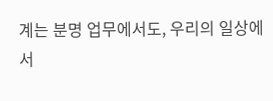계는 분명 업무에서도, 우리의 일상에서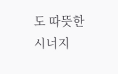도 따뜻한 시너지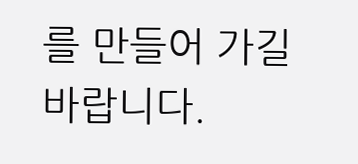를 만들어 가길 바랍니다.